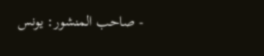- صاحب المنشور: يونس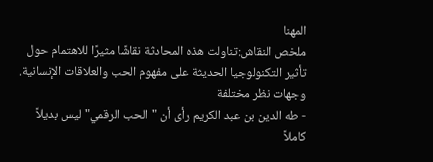المهنا
ملخص النقاش:تناولت هذه المحادثة نقاشًا مثيرًا للاهتمام حول تأثير التكنولوجيا الحديثة على مفهوم الحب والعلاقات الإنسانية.
وجهات نظر مختلفة
- طه الدين بن عبد الكريم رأى أن "الحب الرقمي" ليس بديلاً كاملاً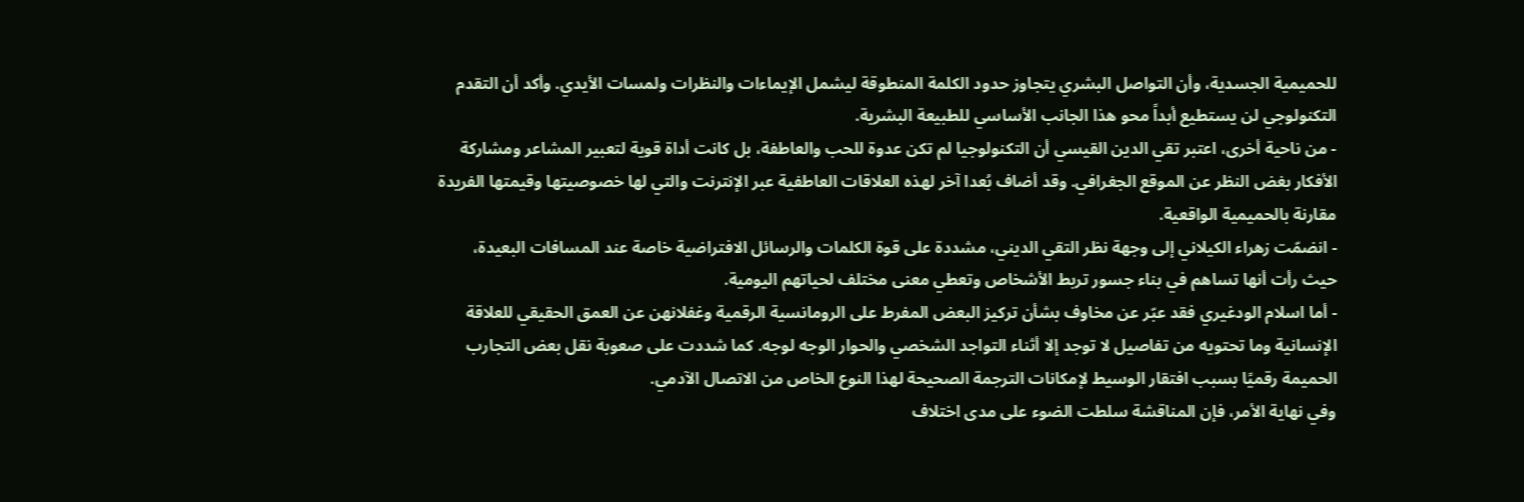للحميمية الجسدية، وأن التواصل البشري يتجاوز حدود الكلمة المنطوقة ليشمل الإيماءات والنظرات ولمسات الأيدي. وأكد أن التقدم التكنولوجي لن يستطيع أبداً محو هذا الجانب الأساسي للطبيعة البشرية.
- من ناحية أخرى، اعتبر تقي الدين القيسي أن التكنولوجيا لم تكن عدوة للحب والعاطفة، بل كانت أداة قوية لتعبير المشاعر ومشاركة الأفكار بغض النظر عن الموقع الجغرافي. وقد أضاف بُعدا آخر لهذه العلاقات العاطفية عبر الإنترنت والتي لها خصوصيتها وقيمتها الفريدة مقارنة بالحميمية الواقعية.
- انضمّت زهراء الكيلاني إلى وجهة نظر التقي الديني، مشددة على قوة الكلمات والرسائل الافتراضية خاصة عند المسافات البعيدة، حيث رأت أنها تساهم في بناء جسور تربط الأشخاص وتعطي معنى مختلف لحياتهم اليومية.
- أما اسلام الودغيري فقد عبّر عن مخاوف بشأن تركيز البعض المفرط على الرومانسية الرقمية وغفلانهن عن العمق الحقيقي للعلاقة الإنسانية وما تحتويه من تفاصيل لا توجد إلا أثناء التواجد الشخصي والحوار الوجه لوجه. كما شددت على صعوبة نقل بعض التجارب الحميمة رقميًا بسبب افتقار الوسيط لإمكانات الترجمة الصحيحة لهذا النوع الخاص من الاتصال الآدمي.
وفي نهاية الأمر، فإن المناقشة سلطت الضوء على مدى اختلاف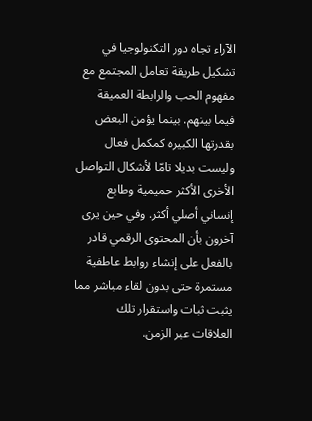الآراء تجاه دور التكنولوجيا في تشكيل طريقة تعامل المجتمع مع مفهوم الحب والرابطة العميقة فيما بينهم. بينما يؤمن البعض بقدرتها الكبيره كمكمل فعال وليست بديلا تامّا لأشكال التواصل الأخرى الأكثر حميمية وطابع إنساني أصلي أكثر. وفي حين يرى آخرون بأن المحتوى الرقمي قادر بالفعل على إنشاء روابط عاطفية مستمرة حتى بدون لقاء مباشر مما يثبت ثبات واستقرار تلك العلاقات عبر الزمن.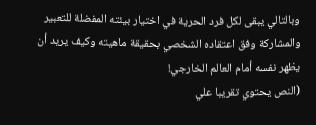وبالتالي يبقى لكل فرد الحرية في اختيار بيئته المفضلة للتعبير والمشاركة وفق اعتقاده الشخصي بحقيقة ماهيته وكيف يريد أن يظهر نفسه أمام العالم الخارجي!
(النص يحتوي تقريبا علي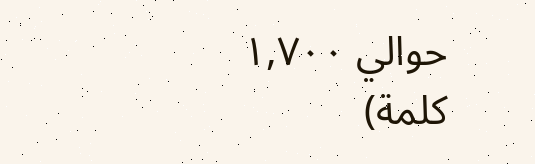حوالي ١,٧٠٠ كلمة)